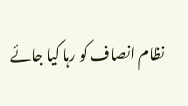نظام انصاف کو رہا کیا جائے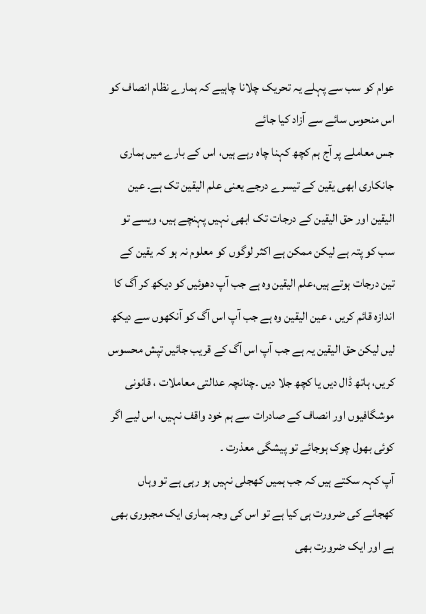عوام کو سب سے پہلے یہ تحریک چلانا چاہیے کہ ہمارے نظام انصاف کو اس منحوس سائے سے آزاد کیا جائے
جس معاملے پر آج ہم کچھ کہنا چاہ رہے ہیں، اس کے بارے میں ہماری جانکاری ابھی یقین کے تیسرے درجے یعنی علم الیقین تک ہے۔ عین الیقین اور حق الیقین کے درجات تک ابھی نہیں پہنچے ہیں، ویسے تو سب کو پتہ ہے لیکن ممکن ہے اکثر لوگوں کو معلوم نہ ہو کہ یقین کے تین درجات ہوتے ہیں،علم الیقین وہ ہے جب آپ دھوئیں کو دیکھ کر آگ کا اندازہ قائم کریں ، عین الیقین وہ ہے جب آپ اس آگ کو آنکھوں سے دیکھ لیں لیکن حق الیقین یہ ہے جب آپ اس آگ کے قریب جائیں تپش محسوس کریں، ہاتھ ڈال دیں یا کچھ جلا دیں ۔چنانچہ عدالتی معاملات ، قانونی موشگافیوں اور انصاف کے صادرات سے ہم خود واقف نہیں، اس لیے اگر کوئی بھول چوک ہوجائے تو پیشگی معذرت ۔
آپ کہہ سکتے ہیں کہ جب ہمیں کھجلی نہیں ہو رہی ہے تو وہاں کھجانے کی ضرورت ہی کیا ہے تو اس کی وجہ ہماری ایک مجبوری بھی ہے اور ایک ضرورت بھی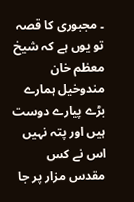۔ مجبوری کا قصہ تو یوں ہے کہ شیخ معظم خان مندوخیل ہمارے بڑے پیارے دوست ہیں اور پتہ نہیں اس نے کس مقدس مزار پر جا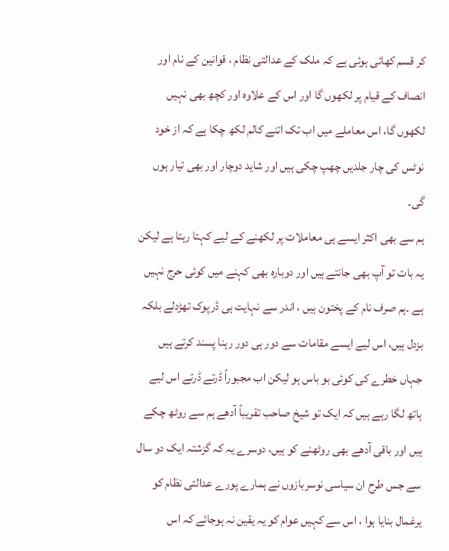کر قسم کھائی ہوئی ہے کہ ملک کے عدالتی نظام ، قوانین کے نام اور انصاف کے قیام پر لکھوں گا اور اس کے علاوہ اور کچھ بھی نہیں لکھوں گا، اس معاملے میں اب تک اتنے کالم لکھ چکا ہے کہ از خود نوٹس کی چار جلدیں چھپ چکی ہیں اور شاید دوچار اور بھی تیار ہوں گی۔
ہم سے بھی اکثر ایسے ہی معاملات پر لکھنے کے لیے کہتا رہتا ہے لیکن یہ بات تو آپ بھی جانتے ہیں اور دوبارہ بھی کہنے میں کوئی حرج نہیں ہے ۔ہم صرف نام کے پختون ہیں ، اندر سے نہایت ہی ڈرپوک تھڑدلے بلکہ بزدل ہیں، اس لیے ایسے مقامات سے دور ہی دور رہنا پسند کرتے ہیں جہاں خطرے کی کوئی بو باس ہو لیکن اب مجبوراً ڈرتے ڈرتے اس لیے ہاتھ لگا رہے ہیں کہ ایک تو شیخ صاحب تقریباً آدھے ہم سے روٹھ چکے ہیں اور باقی آدھے بھی روٹھنے کو ہیں، دوسرے یہ کہ گزشتہ ایک دو سال سے جس طرح ان سیاسی نوسربازوں نے ہمارے پورے عدالتی نظام کو یرغمال بنایا ہوا ، اس سے کہیں عوام کو یہ یقین نہ ہوجائے کہ اس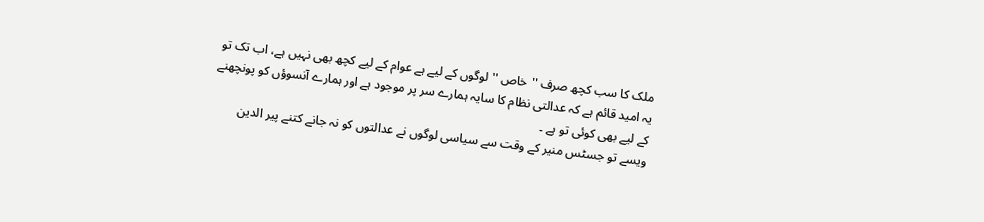ملک کا سب کچھ صرف ''خاص '' لوگوں کے لیے ہے عوام کے لیے کچھ بھی نہیں ہے، اب تک تو یہ امید قائم ہے کہ عدالتی نظام کا سایہ ہمارے سر پر موجود ہے اور ہمارے آنسوؤں کو پونچھنے کے لیے بھی کوئی تو ہے ۔
ویسے تو جسٹس منیر کے وقت سے سیاسی لوگوں نے عدالتوں کو نہ جانے کتنے پیر الدین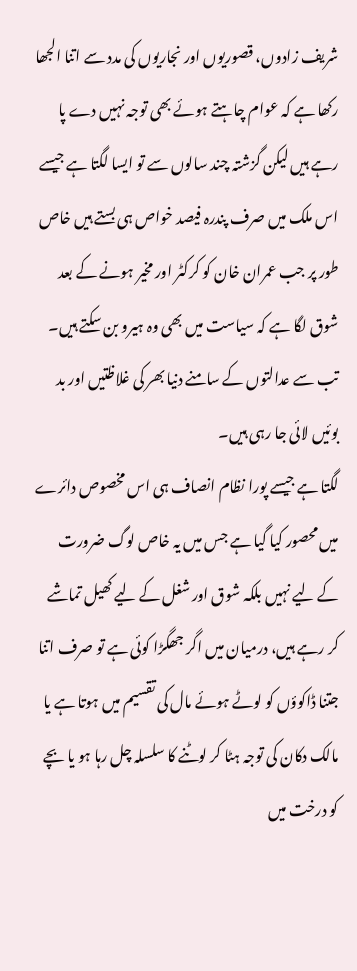شریف زادوں، قصوریوں اور نجاریوں کی مدد سے اتنا الجھا رکھا ہے کہ عوام چاہتے ہوئے بھی توجہ نہیں دے پا رہے ہیں لیکن گزشتہ چند سالوں سے تو ایسا لگتا ہے جیسے اس ملک میں صرف پندرہ فیصد خواص ہی بستے ہیں خاص طور پر جب عمران خان کو کرکٹر اور مخیر ہونے کے بعد شوق لگا ہے کہ سیاست میں بھی وہ ہیرو بن سکتے ہیں۔ تب سے عدالتوں کے سامنے دنیا بھر کی غلاظتیں اور بد بوئیں لائی جا رہی ہیں۔
لگتا ہے جیسے پورا نظام انصاف ہی اس مخصوص دائرے میں محصور کیا گیا ہے جس میں یہ خاص لوگ ضرورت کے لیے نہیں بلکہ شوق اور شغل کے لیے کھیل تماشے کر رہے ہیں، درمیان میں اگر جھگڑا کوئی ہے تو صرف اتنا جتنا ڈاکوؤں کو لوٹے ہوئے مال کی تقسیم میں ہوتا ہے یا مالک دکان کی توجہ ہٹا کر لوٹنے کا سلسلہ چل رہا ہو یا بچے کو درخت میں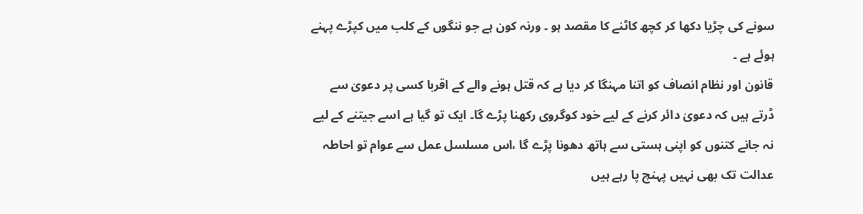سونے کی چڑیا دکھا کر کچھ کاٹنے کا مقصد ہو ۔ ورنہ کون ہے جو ننگوں کے کلب میں کپڑے پہنے ہوئے ہے ۔
قانون اور نظام انصاف کو اتنا مہنگا کر دیا ہے کہ قتل ہونے والے کے اقربا کسی پر دعویٰ سے ڈرتے ہیں کہ دعویٰ دائر کرنے کے لیے خود کوگروی رکھنا پڑے گا۔ ایک تو گیا ہے اسے جیتنے کے لیے نہ جانے کتنوں کو اپنی ہستی سے ہاتھ دھونا پڑے گا ،اس مسلسل عمل سے عوام تو احاطہ عدالت تک بھی نہیں پہنچ پا رہے ہیں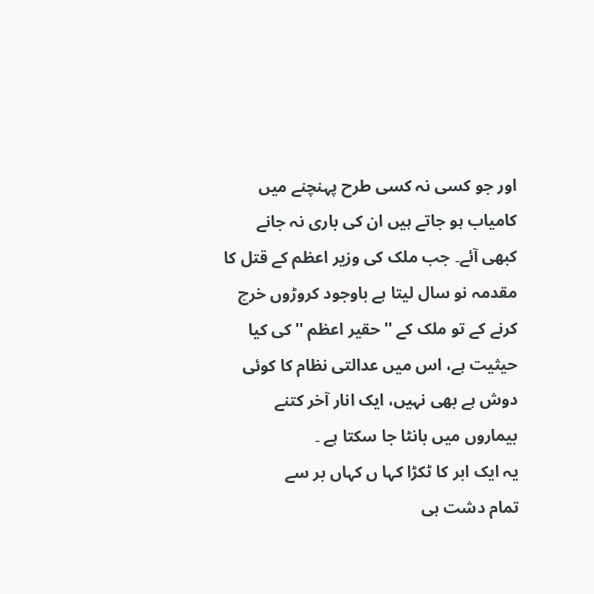اور جو کسی نہ کسی طرح پہنچنے میں کامیاب ہو جاتے ہیں ان کی باری نہ جانے کبھی آئے۔ جب ملک کی وزیر اعظم کے قتل کا مقدمہ نو سال لیتا ہے باوجود کروڑوں خرچ کرنے کے تو ملک کے '' حقیر اعظم '' کی کیا حیثیت ہے، اس میں عدالتی نظام کا کوئی دوش ہے بھی نہیں، ایک انار آخر کتنے بیماروں میں بانٹا جا سکتا ہے ۔
یہ ایک ابر کا ٹکڑا کہا ں کہاں بر سے
تمام دشت ہی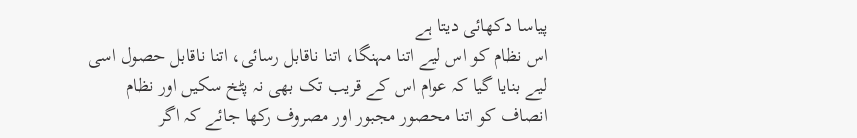پیاسا دکھائی دیتا ہے
اس نظام کو اس لیے اتنا مہنگا، اتنا ناقابل رسائی، اتنا ناقابل حصول اسی لیے بنایا گیا کہ عوام اس کے قریب تک بھی نہ پٹخ سکیں اور نظام انصاف کو اتنا محصور مجبور اور مصروف رکھا جائے کہ اگر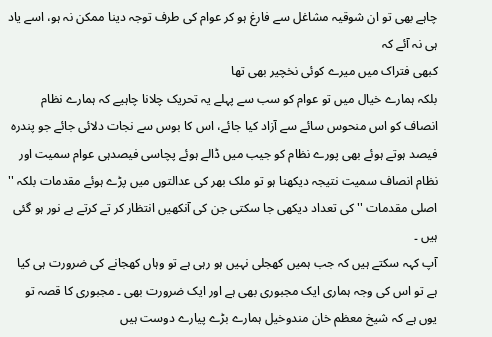چاہے بھی تو ان شوقیہ مشاغل سے فارغ ہو کر عوام کی طرف توجہ دینا ممکن نہ ہو، اسے یاد ہی نہ آئے کہ
کبھی فتراک میں میرے کوئی نخچیر بھی تھا
بلکہ ہمارے خیال میں تو عوام کو سب سے پہلے یہ تحریک چلانا چاہیے کہ ہمارے نظام انصاف کو اس منحوس سائے سے آزاد کیا جائے، اس کا بوس سے نجات دلائی جائے جو پندرہ فیصد ہوتے ہوئے بھی پورے نظام کو جیب میں ڈالے ہوئے پچاسی فیصدہی عوام سمیت اور نظام انصاف سمیت نتیجہ دیکھنا ہو تو ملک بھر کی عدالتوں میں پڑے ہوئے مقدمات بلکہ '' اصلی مقدمات '' کی تعداد دیکھی جا سکتی جن کی آنکھیں انتظار کر تے کرتے بے نور ہو گئی ہیں ۔
آپ کہہ سکتے ہیں کہ جب ہمیں کھجلی نہیں ہو رہی ہے تو وہاں کھجانے کی ضرورت ہی کیا ہے تو اس کی وجہ ہماری ایک مجبوری بھی ہے اور ایک ضرورت بھی ۔ مجبوری کا قصہ تو یوں ہے کہ شیخ معظم خان مندوخیل ہمارے بڑے پیارے دوست ہیں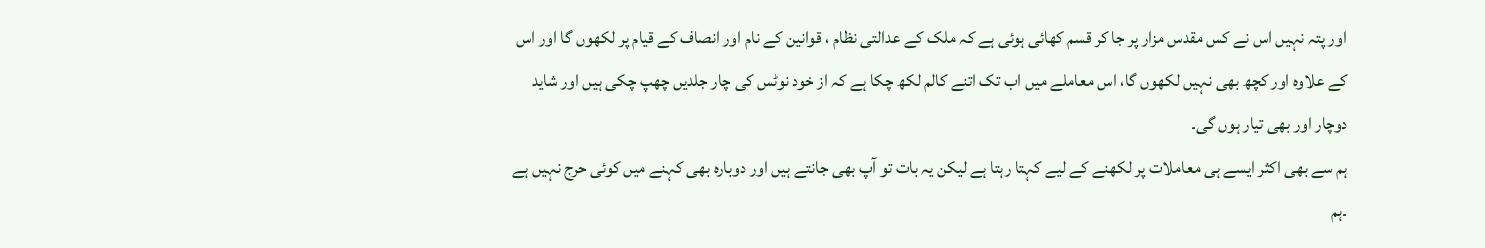اور پتہ نہیں اس نے کس مقدس مزار پر جا کر قسم کھائی ہوئی ہے کہ ملک کے عدالتی نظام ، قوانین کے نام اور انصاف کے قیام پر لکھوں گا اور اس کے علاوہ اور کچھ بھی نہیں لکھوں گا، اس معاملے میں اب تک اتنے کالم لکھ چکا ہے کہ از خود نوٹس کی چار جلدیں چھپ چکی ہیں اور شاید دوچار اور بھی تیار ہوں گی۔
ہم سے بھی اکثر ایسے ہی معاملات پر لکھنے کے لیے کہتا رہتا ہے لیکن یہ بات تو آپ بھی جانتے ہیں اور دوبارہ بھی کہنے میں کوئی حرج نہیں ہے ۔ہم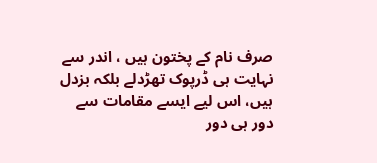صرف نام کے پختون ہیں ، اندر سے نہایت ہی ڈرپوک تھڑدلے بلکہ بزدل ہیں، اس لیے ایسے مقامات سے دور ہی دور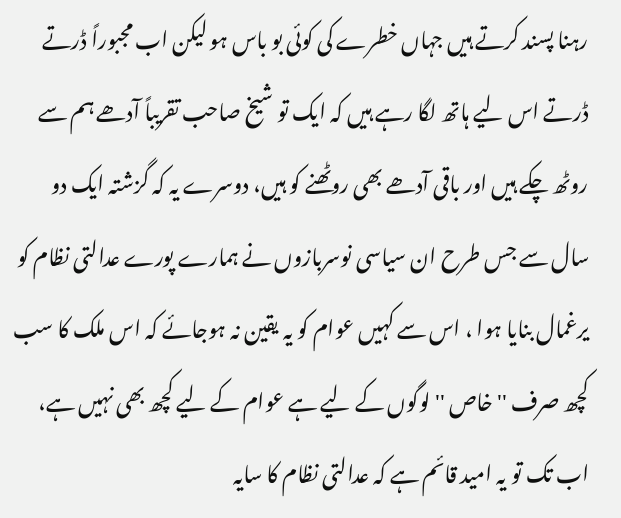رہنا پسند کرتے ہیں جہاں خطرے کی کوئی بو باس ہو لیکن اب مجبوراً ڈرتے ڈرتے اس لیے ہاتھ لگا رہے ہیں کہ ایک تو شیخ صاحب تقریباً آدھے ہم سے روٹھ چکے ہیں اور باقی آدھے بھی روٹھنے کو ہیں، دوسرے یہ کہ گزشتہ ایک دو سال سے جس طرح ان سیاسی نوسربازوں نے ہمارے پورے عدالتی نظام کو یرغمال بنایا ہوا ، اس سے کہیں عوام کو یہ یقین نہ ہوجائے کہ اس ملک کا سب کچھ صرف ''خاص '' لوگوں کے لیے ہے عوام کے لیے کچھ بھی نہیں ہے، اب تک تو یہ امید قائم ہے کہ عدالتی نظام کا سایہ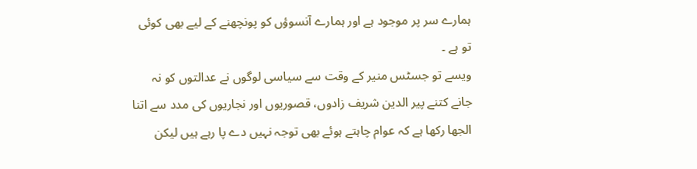ہمارے سر پر موجود ہے اور ہمارے آنسوؤں کو پونچھنے کے لیے بھی کوئی تو ہے ۔
ویسے تو جسٹس منیر کے وقت سے سیاسی لوگوں نے عدالتوں کو نہ جانے کتنے پیر الدین شریف زادوں، قصوریوں اور نجاریوں کی مدد سے اتنا الجھا رکھا ہے کہ عوام چاہتے ہوئے بھی توجہ نہیں دے پا رہے ہیں لیکن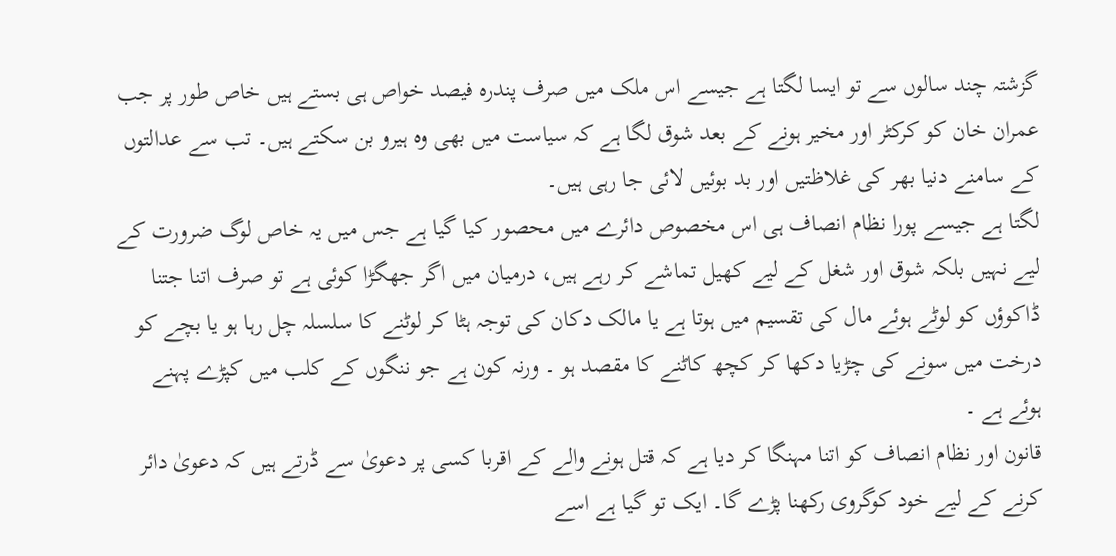گزشتہ چند سالوں سے تو ایسا لگتا ہے جیسے اس ملک میں صرف پندرہ فیصد خواص ہی بستے ہیں خاص طور پر جب عمران خان کو کرکٹر اور مخیر ہونے کے بعد شوق لگا ہے کہ سیاست میں بھی وہ ہیرو بن سکتے ہیں۔ تب سے عدالتوں کے سامنے دنیا بھر کی غلاظتیں اور بد بوئیں لائی جا رہی ہیں۔
لگتا ہے جیسے پورا نظام انصاف ہی اس مخصوص دائرے میں محصور کیا گیا ہے جس میں یہ خاص لوگ ضرورت کے لیے نہیں بلکہ شوق اور شغل کے لیے کھیل تماشے کر رہے ہیں، درمیان میں اگر جھگڑا کوئی ہے تو صرف اتنا جتنا ڈاکوؤں کو لوٹے ہوئے مال کی تقسیم میں ہوتا ہے یا مالک دکان کی توجہ ہٹا کر لوٹنے کا سلسلہ چل رہا ہو یا بچے کو درخت میں سونے کی چڑیا دکھا کر کچھ کاٹنے کا مقصد ہو ۔ ورنہ کون ہے جو ننگوں کے کلب میں کپڑے پہنے ہوئے ہے ۔
قانون اور نظام انصاف کو اتنا مہنگا کر دیا ہے کہ قتل ہونے والے کے اقربا کسی پر دعویٰ سے ڈرتے ہیں کہ دعویٰ دائر کرنے کے لیے خود کوگروی رکھنا پڑے گا۔ ایک تو گیا ہے اسے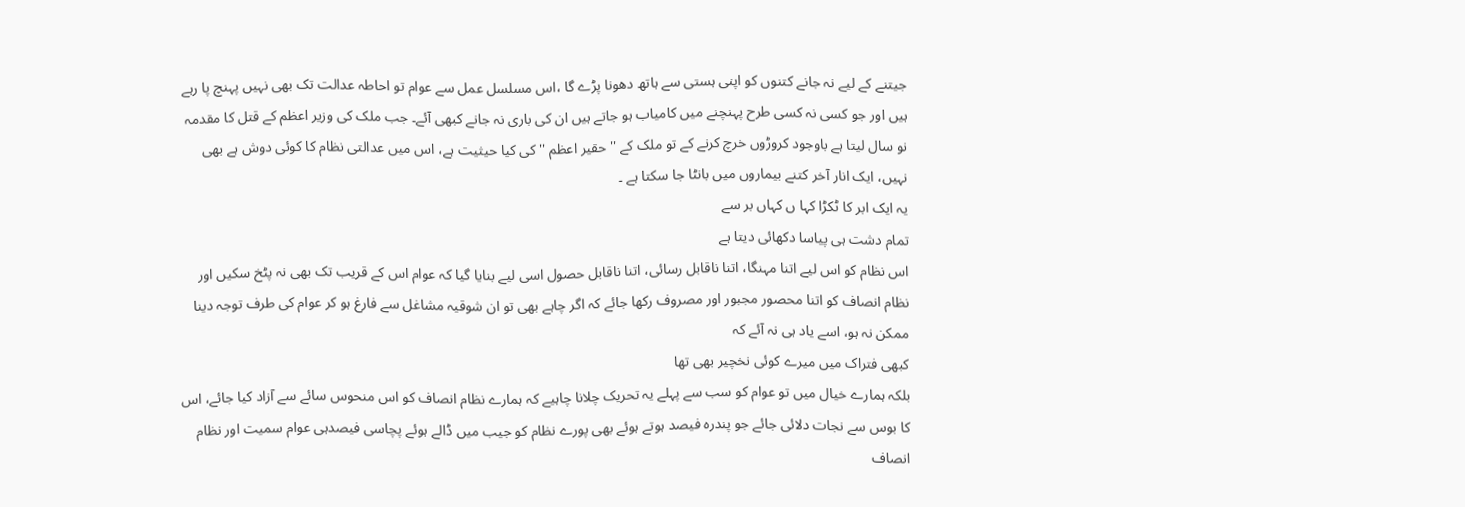جیتنے کے لیے نہ جانے کتنوں کو اپنی ہستی سے ہاتھ دھونا پڑے گا ،اس مسلسل عمل سے عوام تو احاطہ عدالت تک بھی نہیں پہنچ پا رہے ہیں اور جو کسی نہ کسی طرح پہنچنے میں کامیاب ہو جاتے ہیں ان کی باری نہ جانے کبھی آئے۔ جب ملک کی وزیر اعظم کے قتل کا مقدمہ نو سال لیتا ہے باوجود کروڑوں خرچ کرنے کے تو ملک کے '' حقیر اعظم '' کی کیا حیثیت ہے، اس میں عدالتی نظام کا کوئی دوش ہے بھی نہیں، ایک انار آخر کتنے بیماروں میں بانٹا جا سکتا ہے ۔
یہ ایک ابر کا ٹکڑا کہا ں کہاں بر سے
تمام دشت ہی پیاسا دکھائی دیتا ہے
اس نظام کو اس لیے اتنا مہنگا، اتنا ناقابل رسائی، اتنا ناقابل حصول اسی لیے بنایا گیا کہ عوام اس کے قریب تک بھی نہ پٹخ سکیں اور نظام انصاف کو اتنا محصور مجبور اور مصروف رکھا جائے کہ اگر چاہے بھی تو ان شوقیہ مشاغل سے فارغ ہو کر عوام کی طرف توجہ دینا ممکن نہ ہو، اسے یاد ہی نہ آئے کہ
کبھی فتراک میں میرے کوئی نخچیر بھی تھا
بلکہ ہمارے خیال میں تو عوام کو سب سے پہلے یہ تحریک چلانا چاہیے کہ ہمارے نظام انصاف کو اس منحوس سائے سے آزاد کیا جائے، اس کا بوس سے نجات دلائی جائے جو پندرہ فیصد ہوتے ہوئے بھی پورے نظام کو جیب میں ڈالے ہوئے پچاسی فیصدہی عوام سمیت اور نظام انصاف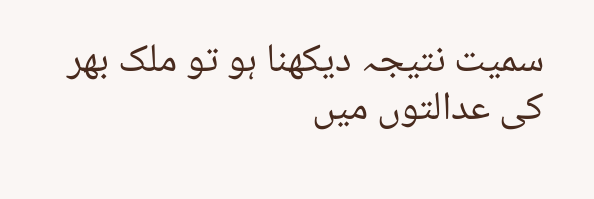سمیت نتیجہ دیکھنا ہو تو ملک بھر کی عدالتوں میں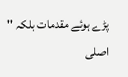پڑے ہوئے مقدمات بلکہ '' اصلی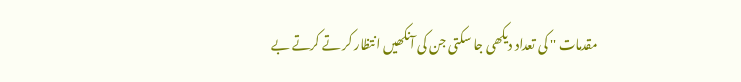مقدمات '' کی تعداد دیکھی جا سکتی جن کی آنکھیں انتظار کر تے کرتے بے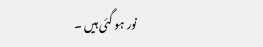نور ہو گئی ہیں ۔